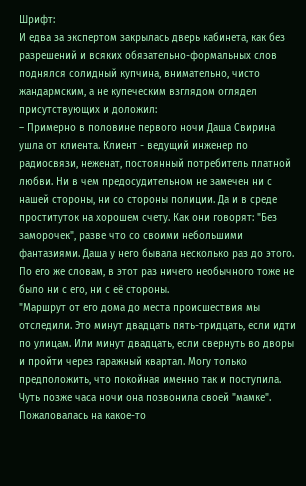Шрифт:
И едва за экспертом закрылась дверь кабинета, как без разрешений и всяких обязательно-формальных слов поднялся солидный купчина, внимательно, чисто жандармским, а не купеческим взглядом оглядел присутствующих и доложил:
– Примерно в половине первого ночи Даша Свирина ушла от клиента. Клиент - ведущий инженер по радиосвязи, неженат, постоянный потребитель платной любви. Ни в чем предосудительном не замечен ни с нашей стороны, ни со стороны полиции. Да и в среде проституток на хорошем счету. Как они говорят: "Без заморочек", разве что со своими небольшими фантазиями. Даша у него бывала несколько раз до этого. По его же словам, в этот раз ничего необычного тоже не было ни с его, ни с её стороны.
"Маршрут от его дома до места происшествия мы отследили. Это минут двадцать пять-тридцать, если идти по улицам. Или минут двадцать, если свернуть во дворы и пройти через гаражный квартал. Могу только предположить, что покойная именно так и поступила.
Чуть позже часа ночи она позвонила своей "мамке". Пожаловалась на какое-то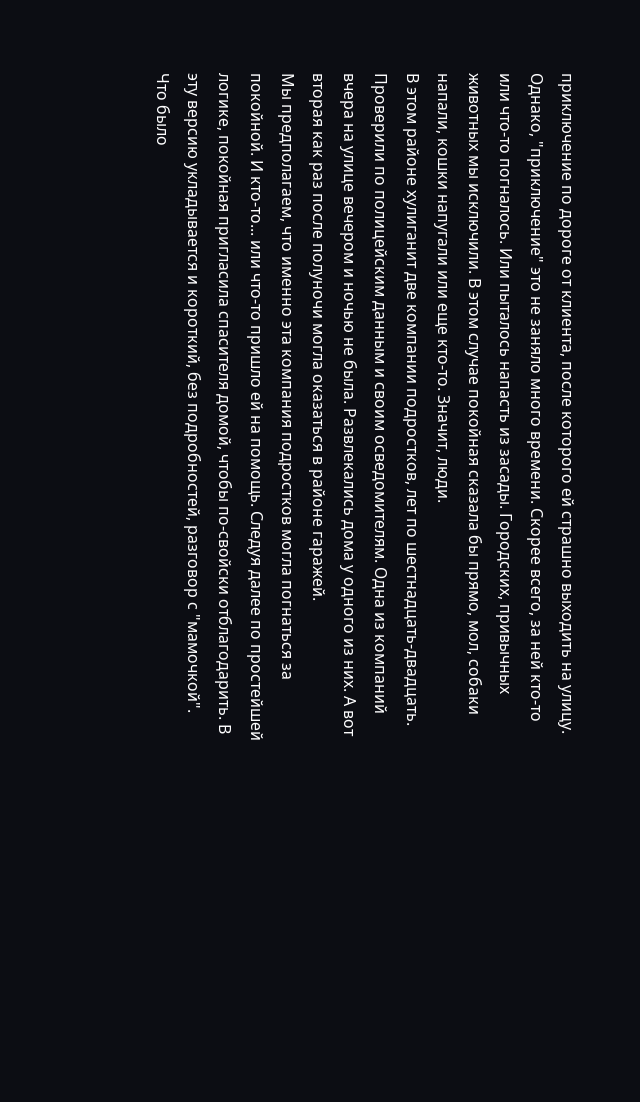приключение по дороге от клиента, после которого ей страшно выходить на улицу. Однако, "приключение" это не заняло много времени. Скорее всего, за ней кто-то или что-то погналось. Или пыталось напасть из засады. Городских, привычных животных мы исключили. В этом случае покойная сказала бы прямо, мол, собаки напали, кошки напугали или еще кто-то. Значит, люди.
В этом районе хулиганит две компании подростков, лет по шестнадцать-двадцать. Проверили по полицейским данным и своим осведомителям. Одна из компаний вчера на улице вечером и ночью не была. Развлекались дома у одного из них. А вот вторая как раз после полуночи могла оказаться в районе гаражей.
Мы предполагаем, что именно эта компания подростков могла погнаться за покойной. И кто-то... или что-то пришло ей на помощь. Следуя далее по простейшей логике, покойная пригласила спасителя домой, чтобы по-свойски отблагодарить. В эту версию укладывается и короткий, без подробностей, разговор с "мамочкой". Что было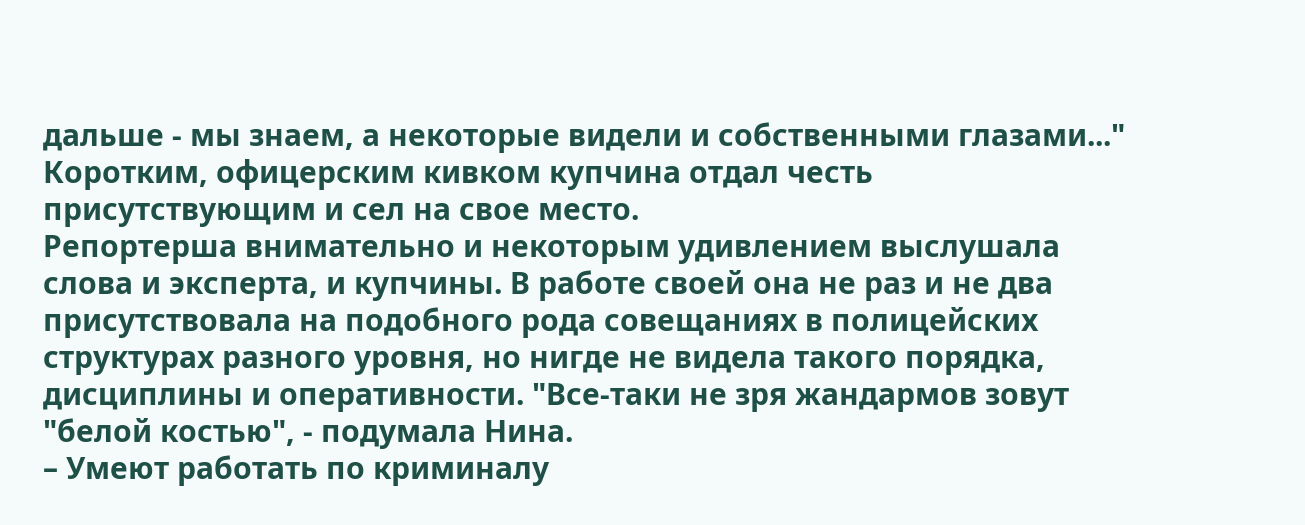дальше - мы знаем, а некоторые видели и собственными глазами..."
Коротким, офицерским кивком купчина отдал честь присутствующим и сел на свое место.
Репортерша внимательно и некоторым удивлением выслушала слова и эксперта, и купчины. В работе своей она не раз и не два присутствовала на подобного рода совещаниях в полицейских структурах разного уровня, но нигде не видела такого порядка, дисциплины и оперативности. "Все-таки не зря жандармов зовут "белой костью", - подумала Нина.
– Умеют работать по криминалу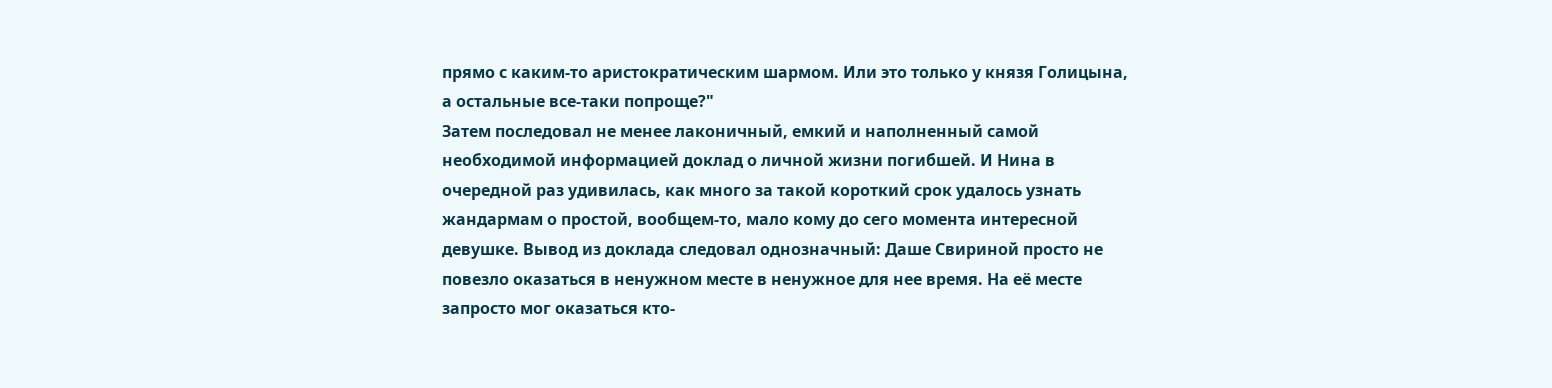прямо с каким-то аристократическим шармом. Или это только у князя Голицына, а остальные все-таки попроще?"
Затем последовал не менее лаконичный, емкий и наполненный самой необходимой информацией доклад о личной жизни погибшей. И Нина в очередной раз удивилась, как много за такой короткий срок удалось узнать жандармам о простой, вообщем-то, мало кому до сего момента интересной девушке. Вывод из доклада следовал однозначный: Даше Свириной просто не повезло оказаться в ненужном месте в ненужное для нее время. На её месте запросто мог оказаться кто-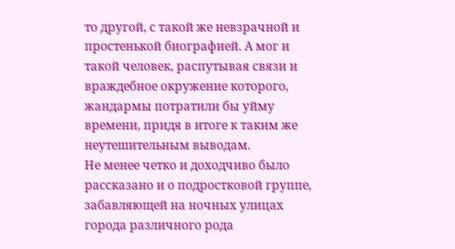то другой, с такой же невзрачной и простенькой биографией. А мог и такой человек, распутывая связи и враждебное окружение которого, жандармы потратили бы уйму времени, придя в итоге к таким же неутешительным выводам.
Не менее четко и доходчиво было рассказано и о подростковой группе, забавляющей на ночных улицах города различного рода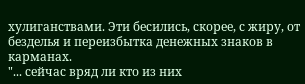хулиганствами. Эти бесились, скорее, с жиру, от безделья и переизбытка денежных знаков в карманах.
"... сейчас вряд ли кто из них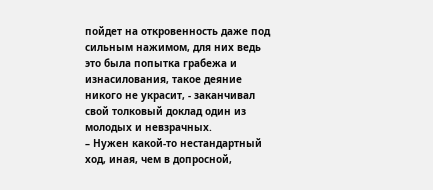пойдет на откровенность даже под сильным нажимом, для них ведь это была попытка грабежа и изнасилования, такое деяние никого не украсит, - заканчивал свой толковый доклад один из молодых и невзрачных.
– Нужен какой-то нестандартный ход, иная, чем в допросной,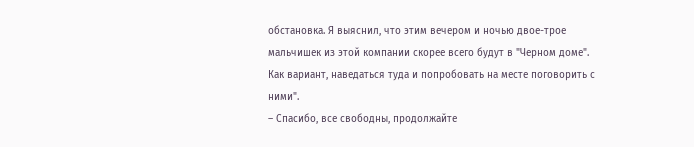обстановка. Я выяснил, что этим вечером и ночью двое-трое мальчишек из этой компании скорее всего будут в "Черном доме". Как вариант, наведаться туда и попробовать на месте поговорить с ними".
– Спасибо, все свободны, продолжайте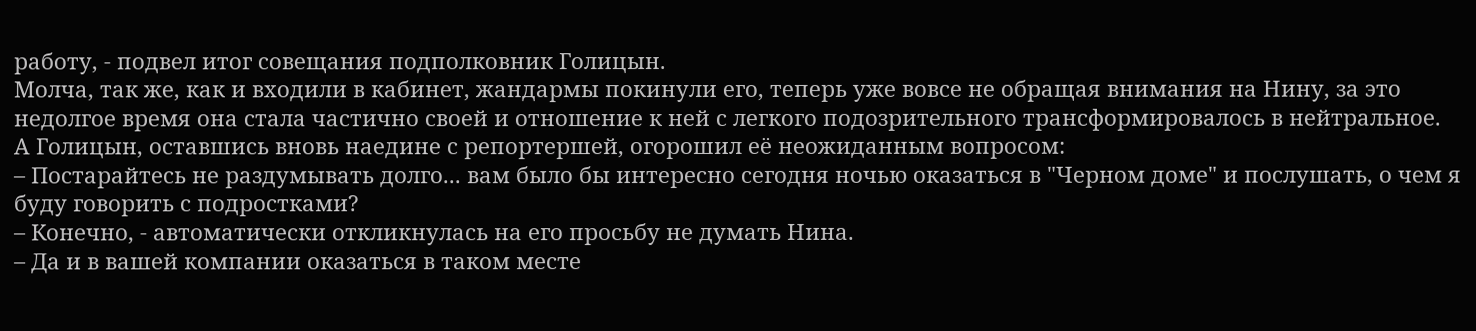работу, - подвел итог совещания подполковник Голицын.
Молча, так же, как и входили в кабинет, жандармы покинули его, теперь уже вовсе не обращая внимания на Нину, за это недолгое время она стала частично своей и отношение к ней с легкого подозрительного трансформировалось в нейтральное. А Голицын, оставшись вновь наедине с репортершей, огорошил её неожиданным вопросом:
– Постарайтесь не раздумывать долго... вам было бы интересно сегодня ночью оказаться в "Черном доме" и послушать, о чем я буду говорить с подростками?
– Конечно, - автоматически откликнулась на его просьбу не думать Нина.
– Да и в вашей компании оказаться в таком месте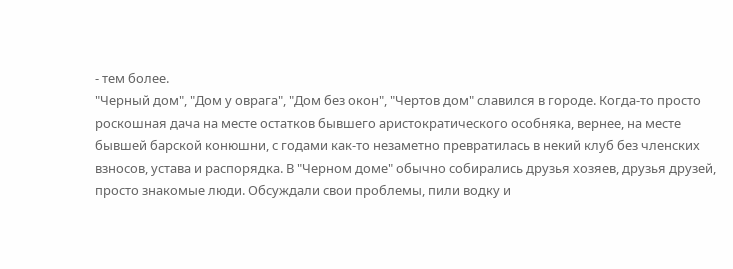- тем более.
"Черный дом", "Дом у оврага", "Дом без окон", "Чертов дом" славился в городе. Когда-то просто роскошная дача на месте остатков бывшего аристократического особняка, вернее, на месте бывшей барской конюшни, с годами как-то незаметно превратилась в некий клуб без членских взносов, устава и распорядка. В "Черном доме" обычно собирались друзья хозяев, друзья друзей, просто знакомые люди. Обсуждали свои проблемы, пили водку и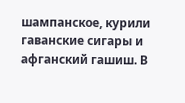шампанское, курили гаванские сигары и афганский гашиш. В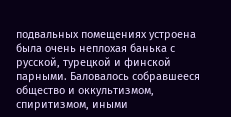подвальных помещениях устроена была очень неплохая банька с русской, турецкой и финской парными. Баловалось собравшееся общество и оккультизмом, спиритизмом, иными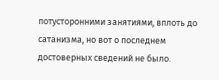потусторонними занятиями, вплоть до сатанизма, но вот о последнем достоверных сведений не было.